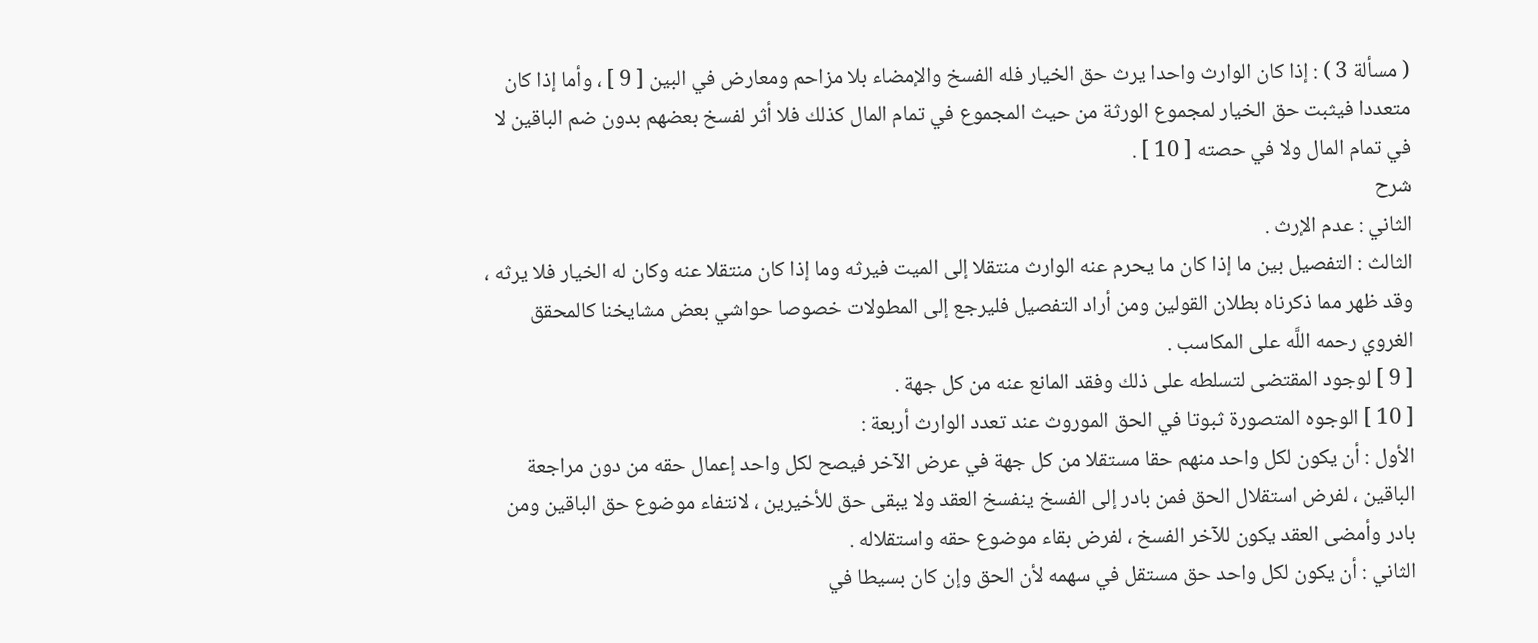( مسألة 3 ) : إذا كان الوارث واحدا يرث حق الخيار فله الفسخ والإمضاء بلا مزاحم ومعارض في البين [ 9 ] ، وأما إذا كان متعددا فيثبت حق الخيار لمجموع الورثة من حيث المجموع في تمام المال كذلك فلا أثر لفسخ بعضهم بدون ضم الباقين لا في تمام المال ولا في حصته [ 10 ] .
شرح
الثاني : عدم الإرث .
الثالث : التفصيل بين ما إذا كان ما يحرم عنه الوارث منتقلا إلى الميت فيرثه وما إذا كان منتقلا عنه وكان له الخيار فلا يرثه ، وقد ظهر مما ذكرناه بطلان القولين ومن أراد التفصيل فليرجع إلى المطولات خصوصا حواشي بعض مشايخنا كالمحقق الغروي رحمه اللَّه على المكاسب .
[ 9 ] لوجود المقتضى لتسلطه على ذلك وفقد المانع عنه من كل جهة .
[ 10 ] الوجوه المتصورة ثبوتا في الحق الموروث عند تعدد الوارث أربعة :
الأول : أن يكون لكل واحد منهم حقا مستقلا من كل جهة في عرض الآخر فيصح لكل واحد إعمال حقه من دون مراجعة الباقين ، لفرض استقلال الحق فمن بادر إلى الفسخ ينفسخ العقد ولا يبقى حق للأخيرين ، لانتفاء موضوع حق الباقين ومن بادر وأمضى العقد يكون للآخر الفسخ ، لفرض بقاء موضوع حقه واستقلاله .
الثاني : أن يكون لكل واحد حق مستقل في سهمه لأن الحق وإن كان بسيطا في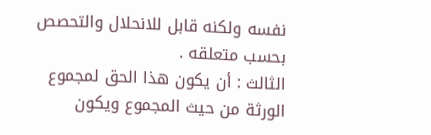نفسه ولكنه قابل للانحلال والتحصص بحسب متعلقه .
الثالث : أن يكون هذا الحق لمجموع الورثة من حيث المجموع ويكون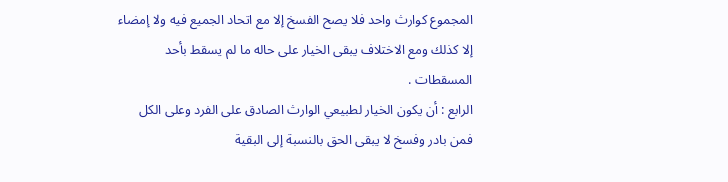المجموع كوارث واحد فلا يصح الفسخ إلا مع اتحاد الجميع فيه ولا إمضاء إلا كذلك ومع الاختلاف يبقى الخيار على حاله ما لم يسقط بأحد المسقطات .
الرابع : أن يكون الخيار لطبيعي الوارث الصادق على الفرد وعلى الكل فمن بادر وفسخ لا يبقى الحق بالنسبة إلى البقية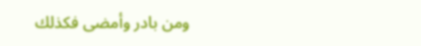ومن بادر وأمضى فكذلك